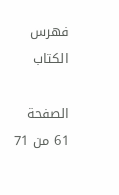فهرس الكتاب

الصفحة 61 من 71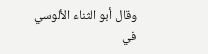وقال أبو الثناء الألوسي في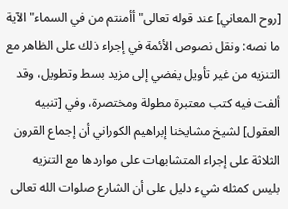[روح المعاني] عند قوله تعالى"أأمنتم من في السماء"الآية ما نصه: ونقل نصوص الأئمة في إجراء ذلك على الظاهر مع التنزيه من غير تأويل يفضي إلى مزيد بسط وتطويل، وقد ألفت فيه كتب معتبرة مطولة ومختصرة، وفي [تنبيه العقول] لشيخ مشايخنا إبراهيم الكوراني أن إجماع القرون الثلاثة على إجراء المتشابهات على مواردها مع التنزيه بليس كمثله شيء دليل على أن الشارع صلوات الله تعالى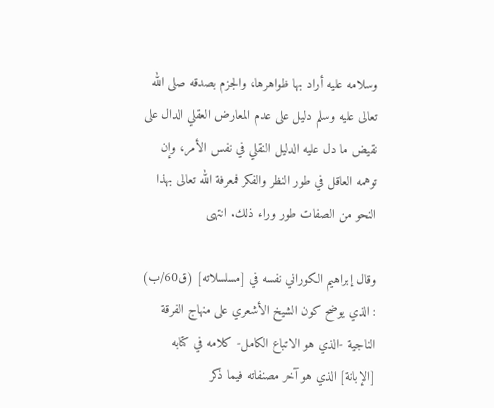وسلامه عليه أراد بها ظواهرها، والجزم بصدقه صلى الله تعالى عليه وسلم دليل على عدم المعارض العقلي الدال على نقيض ما دل عليه الدليل النقلي في نفس الأمر، وإن توهمه العاقل في طور النظر والفكر فمعرفة الله تعالى بهذا النحو من الصفات طور وراء ذلك. انتهى

وقال إبراهيم الكوراني نفسه في [مسلسلاته] (ق60/ب) : الذي يوضح كون الشيخ الأشعري على منهاج الفرقة الناجية -الذي هو الاتباع الكامل- كلامه في كتابه [الإبانة] الذي هو آخر مصنفاته فيما ذكر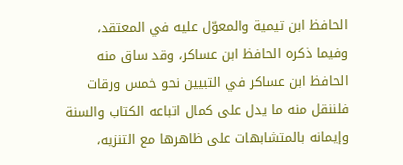الحافظ ابن تيمية والمعوّل عليه في المعتقد، وفيما ذكره الحافظ ابن عساكر، وقد ساق منه الحافظ ابن عساكر في التبيين نحو خمس ورقات فلننقل منه ما يدل على كمال اتباعه الكتاب والسنة وإيمانه بالمتشابهات على ظاهرها مع التنزيه،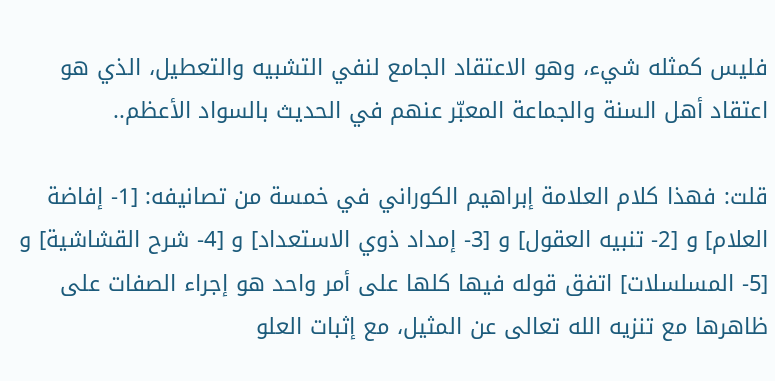فليس كمثله شيء، وهو الاعتقاد الجامع لنفي التشبيه والتعطيل، الذي هو اعتقاد أهل السنة والجماعة المعبّر عنهم في الحديث بالسواد الأعظم..

قلت: فهذا كلام العلامة إبراهيم الكوراني في خمسة من تصانيفه: [1- إفاضة العلام] و [2- تنبيه العقول] و [3- إمداد ذوي الاستعداد] و [4- شرح القشاشية] و [5- المسلسلات] اتفق قوله فيها كلها على أمر واحد هو إجراء الصفات على ظاهرها مع تنزيه الله تعالى عن المثيل، مع إثبات العلو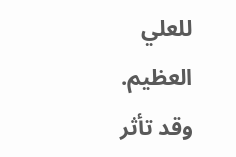للعلي العظيم. وقد تأثر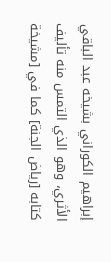إبراهيم الكوراني بشيخه عبد الباقي الأثري، وهو الذي التمس منه تأليف كتابه [رياض الجنة] كما في [مشيخة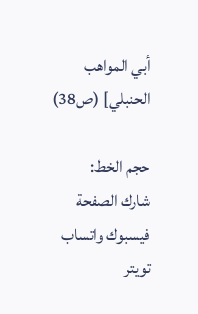أبي المواهب الحنبلي] (ص38)

حجم الخط:
شارك الصفحة
فيسبوك واتساب تويتر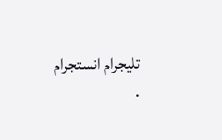تليجرام انستجرام
.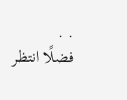. .
فضلًا انتظر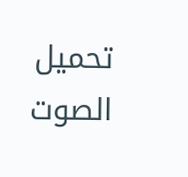تحميل الصوت